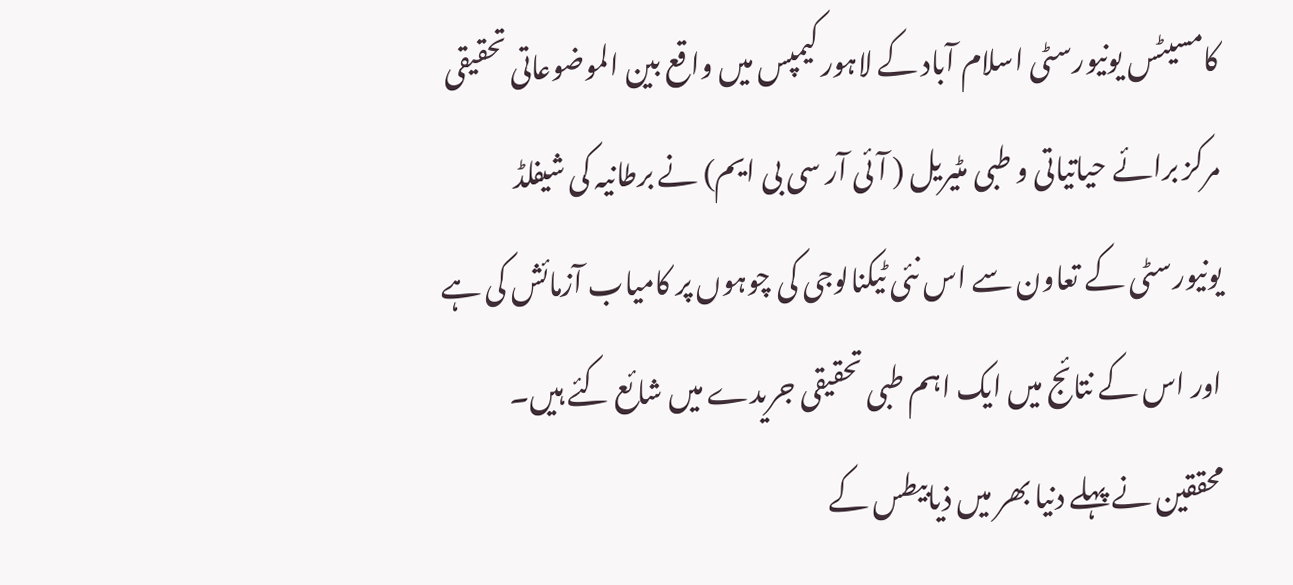کامسیٹس یونیورسٹی اسلام آباد کے لاہور کیمپس میں واقع بین الموضوعاتی تحقیقی مرکز برائے حیاتیاتی و طبی مٹیریل ( آئی آر سی بی ایم) نے برطانیہ کی شیفلڈ یونیورسٹی کے تعاون سے اس نئی ٹیکنالوجی کی چوہوں پر کامیاب آزمائش کی ہے اور اس کے نتائج میں ایک اہم طبی تحقیقی جریدے میں شائع کئے ہیں۔
محققین نے پہلے دنیا بھر میں ذیابیطس کے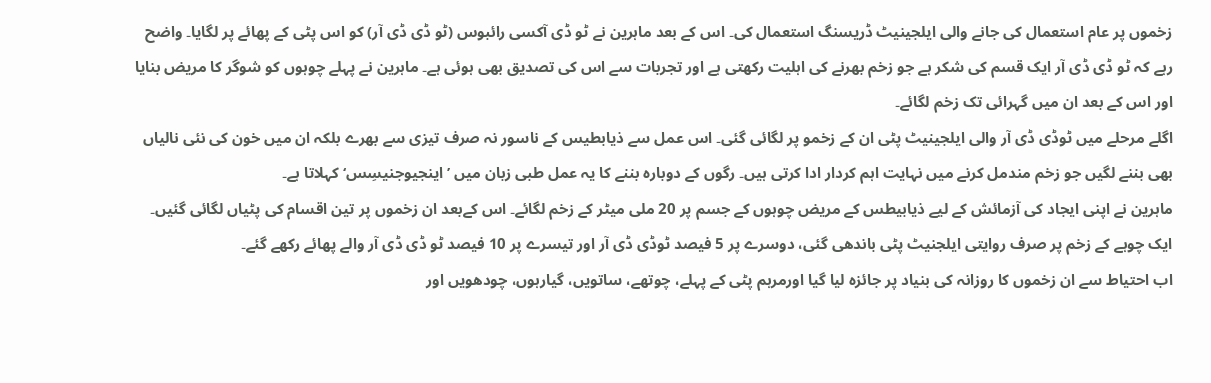زخموں پر عام استعمال کی جانے والی ایلجینیٹ ڈریسنگ استعمال کی۔ اس کے بعد ماہرین نے ٹو ڈی آکسی رائبوس (ٹو ڈی ڈی آر) کو اس پٹی کے پھائے پر لگایا۔ واضح رہے کہ ٹو ڈی ڈی آر ایک قسم کی شکر ہے جو زخم بھرنے کی اہلیت رکھتی ہے اور تجربات سے اس کی تصدیق بھی ہوئی ہے۔ ماہرین نے پہلے چوہوں کو شوگر کا مریض بنایا اور اس کے بعد ان میں گہرائی تک زخم لگائے۔
اگلے مرحلے میں ٹوڈی ڈی آر والی ایلجینیٹ پٹی ان کے زخمو پر لگائی گئی۔ اس عمل سے ذیابطیس کے ناسور نہ صرف تیزی سے بھرے بلکہ ان میں خون کی نئی نالیاں بھی بننے لگیں جو زخم مندمل کرنے میں نہایت اہم کردار ادا کرتی ہیں۔ رگوں کے دوبارہ بننے کا یہ عمل طبی زبان میں ’اینجیوجنیسِس‘ کہلاتا ہے۔
ماہرین نے اپنی ایجاد کی آزمائش کے لیے ذیابیطس کے مریض چوہوں کے جسم پر 20 ملی میٹر کے زخم لگائے۔ اس کےبعد ان زخموں پر تین اقسام کی پٹیاں لگائی گئیں۔ ایک چوہے کے زخم پر صرف روایتی ایلجنیٹ پٹی باندھی گئی، دوسرے پر 5 فیصد ٹوڈی ڈی آر اور تیسرے پر 10 فیصد ٹو ڈی ڈی آر والے پھائے رکھے گئے۔
اب احتیاط سے ان زخموں کا روزانہ کی بنیاد پر جائزہ لیا گیا اورمرہم پٹی کے پہلے، چوتھے، ساتویں، گیارہوں، چودھویں اور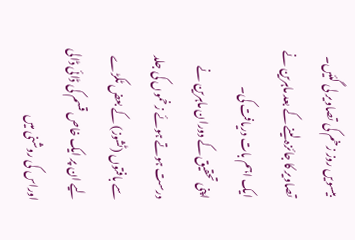بیسویں روز زخم کی تصاویر لی گئیں۔ تصاویر کا جائزہ لینے کے بعد ماہرین نے ایک اہم بات دریافت کی۔
اپنی تحقیق کے دوران ماہرین نے درست ہوتے ہوئے زخموں کی جلد سے بافتوں (ٹشوز) کے بعض ٹکڑے لیے ان پر ایک خاص قسم کی ڈائی ڈالی اوراس کی روشنی میں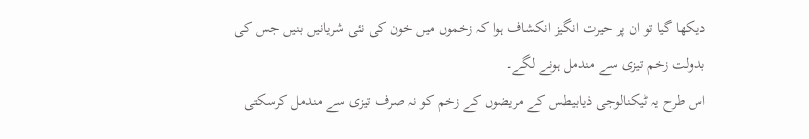دیکھا گیا تو ان پر حیرت انگیز انکشاف ہوا کہ زخموں میں خون کی نئی شریانیں بنیں جس کی بدولت زخم تیزی سے مندمل ہونے لگے۔
اس طرح یہ ٹیکنالوجی ذیابیطس کے مریضوں کے زخم کو نہ صرف تیزی سے مندمل کرسکتی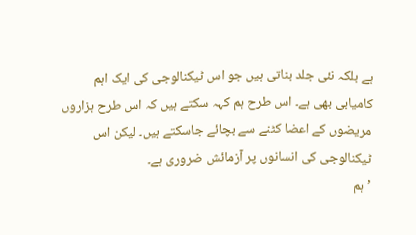ہے بلکہ نئی جلد بناتی ہیں جو اس ٹیکنالوجی کی ایک اہم کامیابی بھی ہے۔ اس طرح ہم کہہ سکتے ہیں کہ اس طرح ہزاروں مریضوں کے اعضا کٹنے سے بچائے جاسکتے ہیں۔ لیکن اس ٹیکنالوجی کی انسانوں پر آزمائش ضروری ہے۔
’ ہم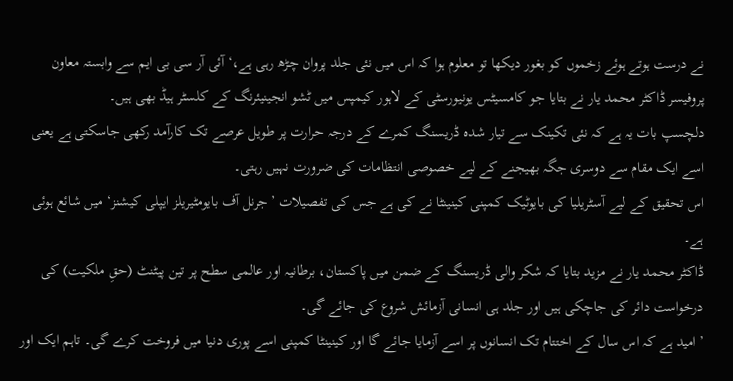نے درست ہوتے ہوئے زخموں کو بغور دیکھا تو معلوم ہوا کہ اس میں نئی جلد پروان چڑھ رہی ہے،‘ آئی آر سی بی ایم سے وابستہ معاون پروفیسر ڈاکٹر محمد یار نے بتایا جو کامسیٹس یونیورسٹی کے لاہور کیمپس میں ٹشو انجینیئرنگ کے کلسٹر ہیڈ بھی ہیں۔
دلچسپ بات یہ ہے کہ نئی تکینک سے تیار شدہ ڈریسنگ کمرے کے درجہ حرارت پر طویل عرصے تک کارآمد رکھی جاسکتی ہے یعنی اسے ایک مقام سے دوسری جگہ بھیجنے کے لیے خصوصی انتظامات کی ضرورت نہیں رہتی۔
اس تحقیق کے لیے آسٹریلیا کی بایوٹیک کمپنی کینینٹا نے کی ہے جس کی تفصیلات ’جرنل آف بایومٹیریلز ایپلی کیشنز‘ میں شائع ہوئی ہے۔
ڈاکٹر محمد یار نے مزید بتایا کہ شکر والی ڈریسنگ کے ضمن میں پاکستان، برطانیہ اور عالمی سطح پر تین پیٹنٹ (حقِ ملکیت) کی درخواست دائر کی جاچکی ہیں اور جلد ہی انسانی آزمائش شروع کی جائے گی۔
’ امید ہے کہ اس سال کے اختتام تک انسانوں پر اسے آزمایا جائے گا اور کینینٹا کمپنی اسے پوری دنیا میں فروخت کرے گی۔ تاہم ایک اور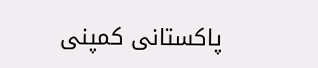پاکستانی کمپنی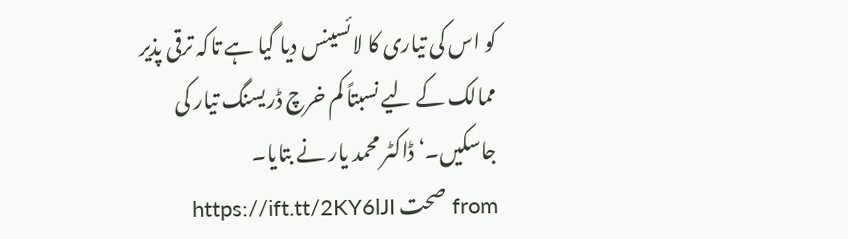کو اس کی تیاری کا لائسینس دیا گیا ہے تاکہ ترقی پذیر ممالک کے لیے نسبتاً کم خرچ ڈریسنگ تیار کی جاسکیں۔‘ ڈاکٹر محمد یار نے بتایا۔
from صحت https://ift.tt/2KY6lJI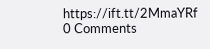https://ift.tt/2MmaYRf
0 Comments